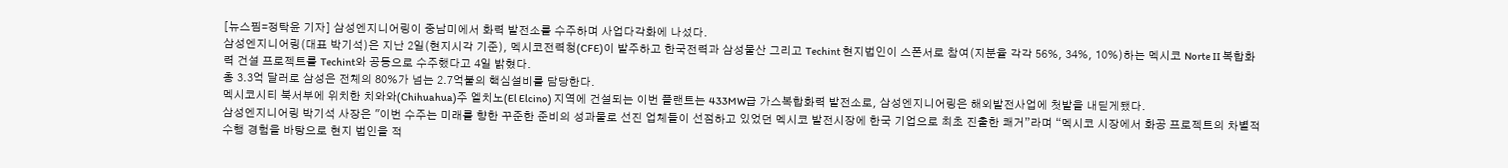[뉴스핌=정탁윤 기자] 삼성엔지니어링이 중남미에서 화력 발전소를 수주하며 사업다각화에 나섰다.
삼성엔지니어링(대표 박기석)은 지난 2일(현지시각 기준), 멕시코전력청(CFE)이 발주하고 한국전력과 삼성물산 그리고 Techint 현지법인이 스폰서로 참여(지분율 각각 56%, 34%, 10%)하는 멕시코 Norte II 복합화력 건설 프로젝트를 Techint와 공동으로 수주했다고 4일 밝혔다.
총 3.3억 달러로 삼성은 전체의 80%가 넘는 2.7억불의 핵심설비를 담당한다.
멕시코시티 북서부에 위치한 치와와(Chihuahua)주 엘치노(El Elcino) 지역에 건설되는 이번 플랜트는 433MW급 가스복합화력 발전소로, 삼성엔지니어링은 해외발전사업에 첫발을 내딛게됐다.
삼성엔지니어링 박기석 사장은 "이번 수주는 미래를 향한 꾸준한 준비의 성과물로 선진 업체들이 선점하고 있었던 멕시코 발전시장에 한국 기업으로 최초 진출한 쾌거”라며 “멕시코 시장에서 화공 프로젝트의 차별적 수행 경험을 바탕으로 현지 법인을 적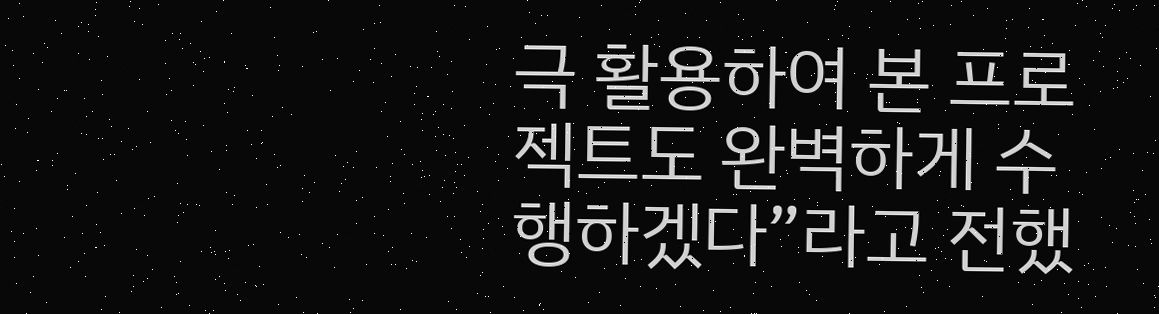극 활용하여 본 프로젝트도 완벽하게 수행하겠다”라고 전했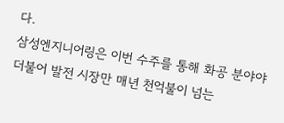다.
삼성엔지니어링은 이번 수주를 통해 화공 분야야 더불어 발전 시장만 매년 천억불이 넘는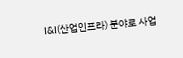I&I(산업인프라) 분야로 사업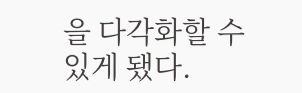을 다각화할 수 있게 됐다.